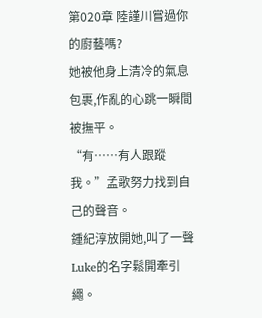第020章 陸謹川嘗過你的廚藝嗎?
她被他身上清冷的氣息包裹,作亂的心跳一瞬間被撫平。
“有……有人跟蹤我。”孟歌努力找到自己的聲音。
鍾紀淳放開她,叫了一聲Luke的名字鬆開牽引繩。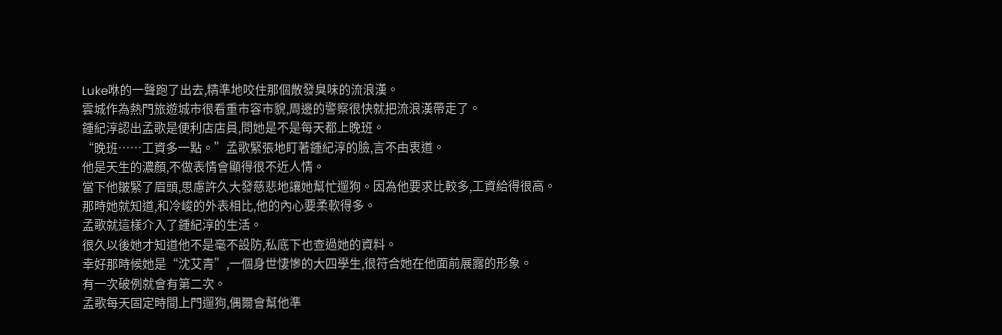Luke咻的一聲跑了出去,精準地咬住那個散發臭味的流浪漢。
雲城作為熱門旅遊城市很看重市容市貌,周邊的警察很快就把流浪漢帶走了。
鍾紀淳認出孟歌是便利店店員,問她是不是每天都上晚班。
“晚班……工資多一點。”孟歌緊張地盯著鍾紀淳的臉,言不由衷道。
他是天生的濃顏,不做表情會顯得很不近人情。
當下他皺緊了眉頭,思慮許久大發慈悲地讓她幫忙遛狗。因為他要求比較多,工資給得很高。
那時她就知道,和冷峻的外表相比,他的內心要柔軟得多。
孟歌就這樣介入了鍾紀淳的生活。
很久以後她才知道他不是毫不設防,私底下也查過她的資料。
幸好那時候她是“沈艾青”,一個身世悽慘的大四學生,很符合她在他面前展露的形象。
有一次破例就會有第二次。
孟歌每天固定時間上門遛狗,偶爾會幫他準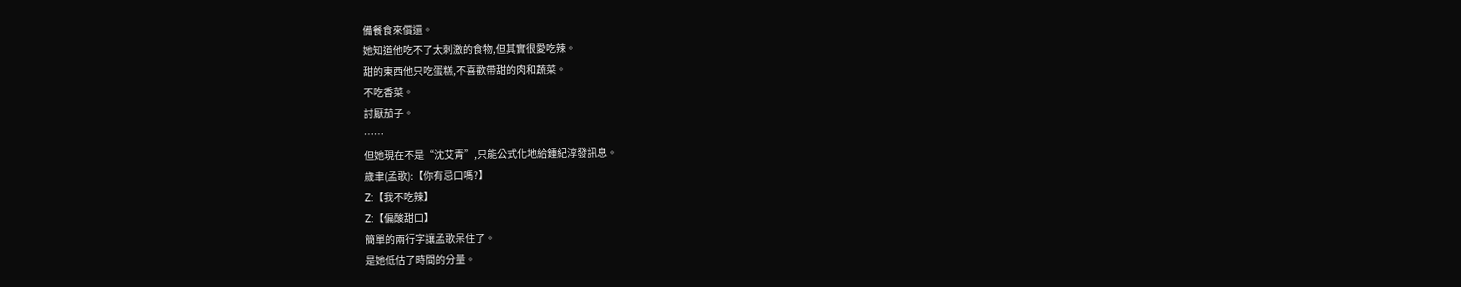備餐食來償還。
她知道他吃不了太刺激的食物,但其實很愛吃辣。
甜的東西他只吃蛋糕,不喜歡帶甜的肉和蔬菜。
不吃香菜。
討厭茄子。
……
但她現在不是“沈艾青”,只能公式化地給鍾紀淳發訊息。
歲聿(孟歌):【你有忌口嗎?】
Z:【我不吃辣】
Z:【偏酸甜口】
簡單的兩行字讓孟歌呆住了。
是她低估了時間的分量。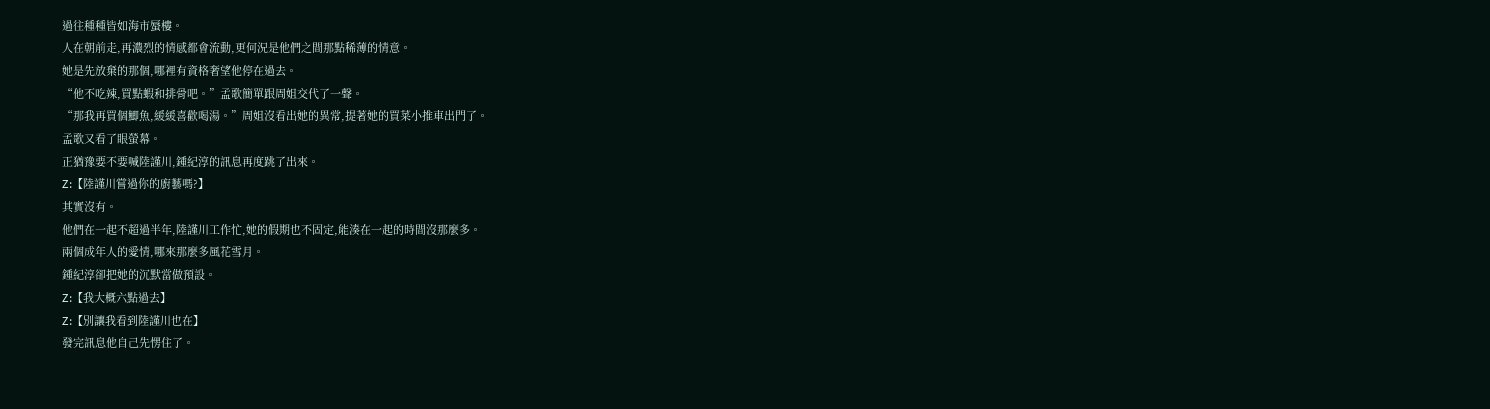過往種種皆如海市蜃樓。
人在朝前走,再濃烈的情感都會流動,更何況是他們之間那點稀薄的情意。
她是先放棄的那個,哪裡有資格奢望他停在過去。
“他不吃辣,買點蝦和排骨吧。”孟歌簡單跟周姐交代了一聲。
“那我再買個鯽魚,緩緩喜歡喝湯。”周姐沒看出她的異常,提著她的買菜小推車出門了。
孟歌又看了眼螢幕。
正猶豫要不要喊陸謹川,鍾紀淳的訊息再度跳了出來。
Z:【陸謹川嘗過你的廚藝嗎?】
其實沒有。
他們在一起不超過半年,陸謹川工作忙,她的假期也不固定,能湊在一起的時間沒那麼多。
兩個成年人的愛情,哪來那麼多風花雪月。
鍾紀淳卻把她的沉默當做預設。
Z:【我大概六點過去】
Z:【別讓我看到陸謹川也在】
發完訊息他自己先愣住了。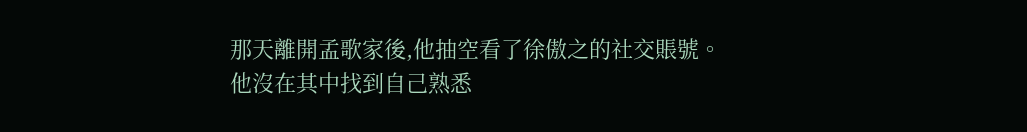那天離開孟歌家後,他抽空看了徐傲之的社交賬號。
他沒在其中找到自己熟悉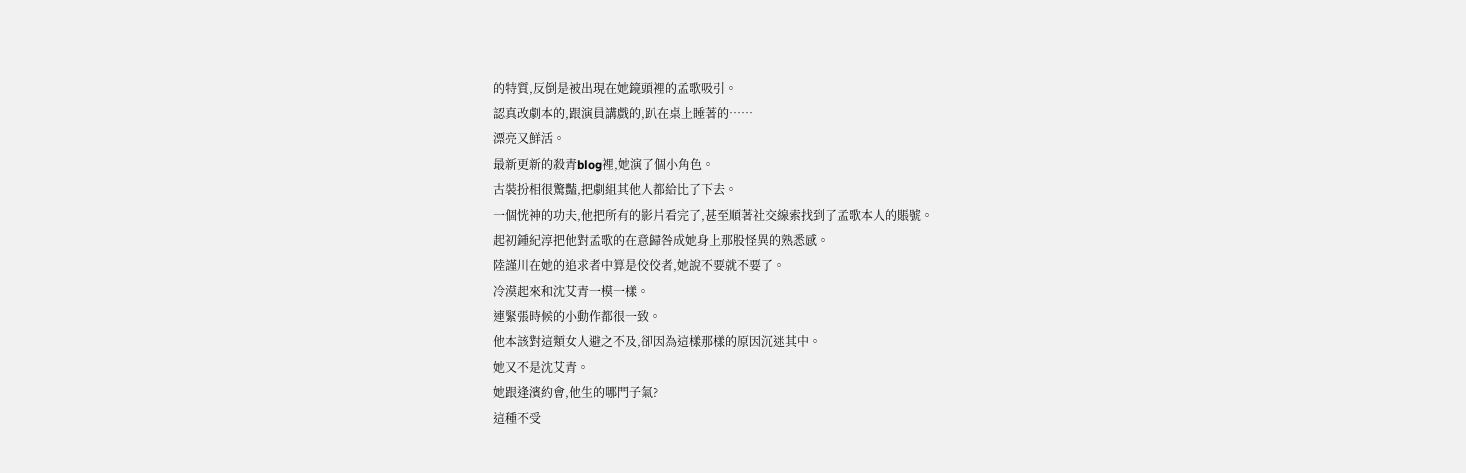的特質,反倒是被出現在她鏡頭裡的孟歌吸引。
認真改劇本的,跟演員講戲的,趴在桌上睡著的……
漂亮又鮮活。
最新更新的殺青blog裡,她演了個小角色。
古裝扮相很驚豔,把劇組其他人都給比了下去。
一個恍神的功夫,他把所有的影片看完了,甚至順著社交線索找到了孟歌本人的賬號。
起初鍾紀淳把他對孟歌的在意歸咎成她身上那股怪異的熟悉感。
陸謹川在她的追求者中算是佼佼者,她說不要就不要了。
冷漠起來和沈艾青一模一樣。
連緊張時候的小動作都很一致。
他本該對這類女人避之不及,卻因為這樣那樣的原因沉迷其中。
她又不是沈艾青。
她跟逢濱約會,他生的哪門子氣?
這種不受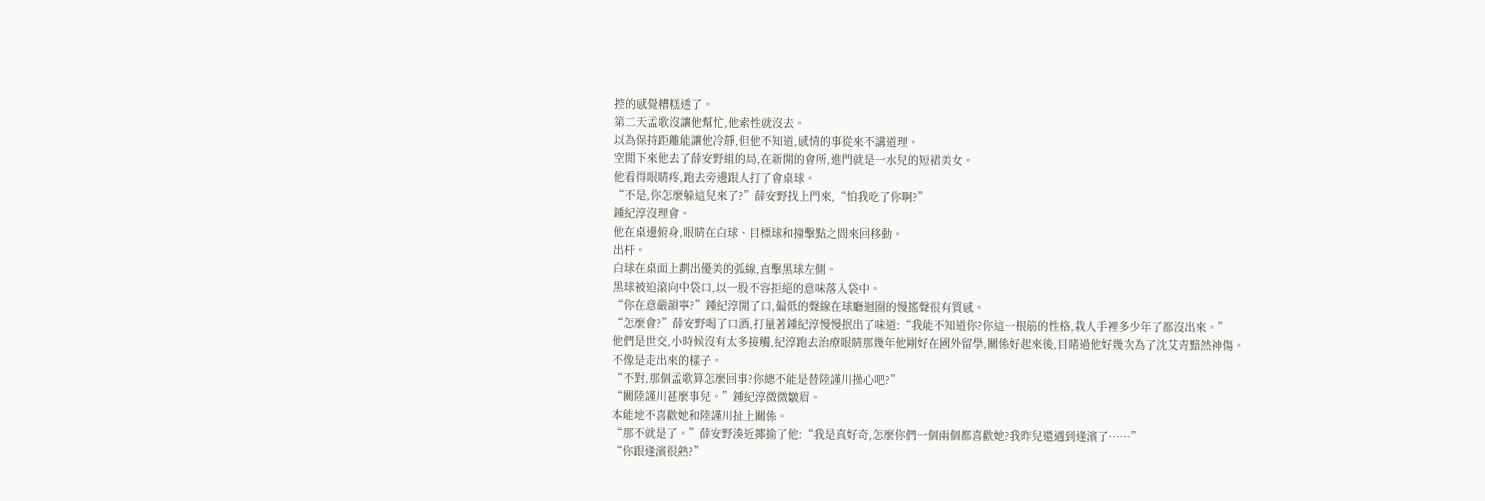控的感覺糟糕透了。
第二天孟歌沒讓他幫忙,他索性就沒去。
以為保持距離能讓他冷靜,但他不知道,感情的事從來不講道理。
空閒下來他去了薛安野組的局,在新開的會所,進門就是一水兒的短裙美女。
他看得眼睛疼,跑去旁邊跟人打了會桌球。
“不是,你怎麼躲這兒來了?”薛安野找上門來,“怕我吃了你啊?”
鍾紀淳沒理會。
他在桌邊俯身,眼睛在白球、目標球和撞擊點之間來回移動。
出杆。
白球在桌面上劃出優美的弧線,直擊黑球左側。
黑球被迫滾向中袋口,以一股不容拒絕的意味落入袋中。
“你在意嚴韻寧?”鍾紀淳開了口,偏低的聲線在球廳迴圈的慢搖聲很有質感。
“怎麼會?”薛安野喝了口酒,打量著鍾紀淳慢慢抿出了味道:“我能不知道你?你這一根筋的性格,栽人手裡多少年了都沒出來。”
他們是世交,小時候沒有太多接觸,紀淳跑去治療眼睛那幾年他剛好在國外留學,關係好起來後,目睹過他好幾次為了沈艾青黯然神傷。
不像是走出來的樣子。
“不對,那個孟歌算怎麼回事?你總不能是替陸謹川操心吧?”
“關陸謹川甚麼事兒。”鍾紀淳微微皺眉。
本能地不喜歡她和陸謹川扯上關係。
“那不就是了。”薛安野湊近揶揄了他:“我是真好奇,怎麼你們一個兩個都喜歡她?我昨兒還遇到逢濱了……”
“你跟逢濱很熟?”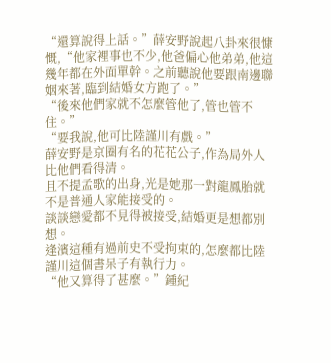“還算說得上話。”薛安野說起八卦來很慷慨,“他家裡事也不少,他爸偏心他弟弟,他這幾年都在外面單幹。之前聽說他要跟南邊聯姻來著,臨到結婚女方跑了。”
“後來他們家就不怎麼管他了,管也管不住。”
“要我說,他可比陸謹川有戲。”
薛安野是京圈有名的花花公子,作為局外人比他們看得清。
且不提孟歌的出身,光是她那一對龍鳳胎就不是普通人家能接受的。
談談戀愛都不見得被接受,結婚更是想都別想。
逢濱這種有過前史不受拘束的,怎麼都比陸謹川這個書呆子有執行力。
“他又算得了甚麼。”鍾紀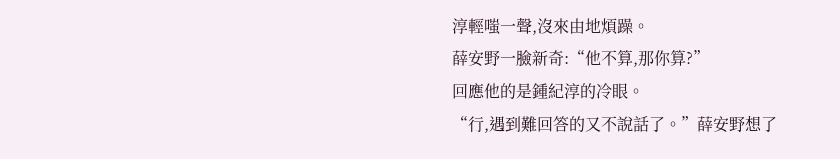淳輕嗤一聲,沒來由地煩躁。
薛安野一臉新奇:“他不算,那你算?”
回應他的是鍾紀淳的冷眼。
“行,遇到難回答的又不說話了。”薛安野想了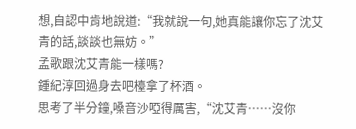想,自認中肯地說道:“我就說一句,她真能讓你忘了沈艾青的話,談談也無妨。”
孟歌跟沈艾青能一樣嗎?
鍾紀淳回過身去吧檯拿了杯酒。
思考了半分鐘,嗓音沙啞得厲害,“沈艾青……沒你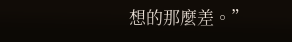想的那麼差。”